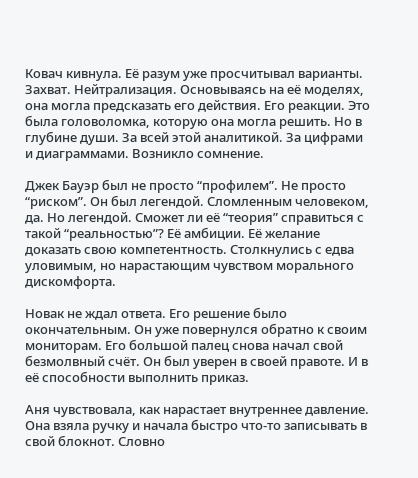Ковач кивнула. Её разум уже просчитывал варианты. Захват. Нейтрализация. Основываясь на её моделях, она могла предсказать его действия. Его реакции. Это была головоломка, которую она могла решить. Но в глубине души. За всей этой аналитикой. За цифрами и диаграммами. Возникло сомнение.

Джек Бауэр был не просто “профилем”. Не просто “риском”. Он был легендой. Сломленным человеком, да. Но легендой. Сможет ли её “теория” справиться с такой “реальностью”? Её амбиции. Её желание доказать свою компетентность. Столкнулись с едва уловимым, но нарастающим чувством морального дискомфорта.

Новак не ждал ответа. Его решение было окончательным. Он уже повернулся обратно к своим мониторам. Его большой палец снова начал свой безмолвный счёт. Он был уверен в своей правоте. И в её способности выполнить приказ.

Аня чувствовала, как нарастает внутреннее давление. Она взяла ручку и начала быстро что-то записывать в свой блокнот. Словно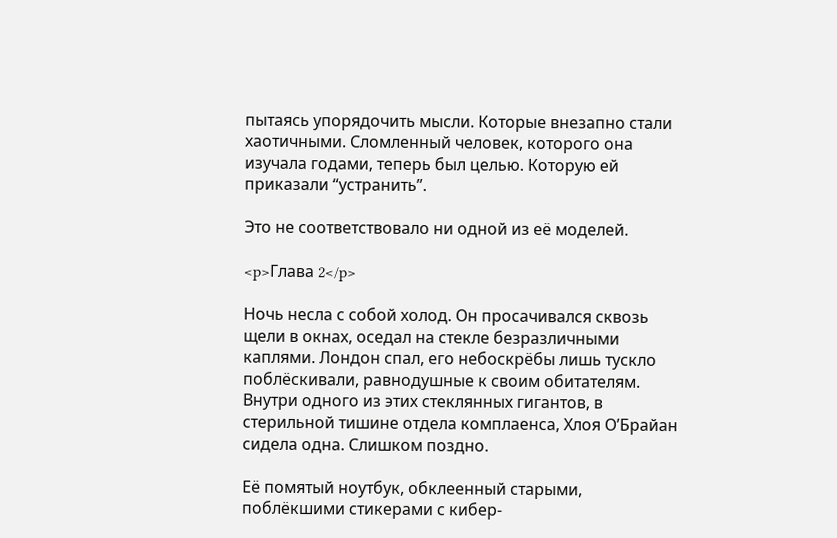пытаясь упорядочить мысли. Которые внезапно стали хаотичными. Сломленный человек, которого она изучала годами, теперь был целью. Которую ей приказали “устранить”.

Это не соответствовало ни одной из её моделей.

<p>Глава 2</p>

Ночь несла с собой холод. Он просачивался сквозь щели в окнах, оседал на стекле безразличными каплями. Лондон спал, его небоскрёбы лишь тускло поблёскивали, равнодушные к своим обитателям. Внутри одного из этих стеклянных гигантов, в стерильной тишине отдела комплаенса, Хлоя О’Брайан сидела одна. Слишком поздно.

Её помятый ноутбук, обклеенный старыми, поблёкшими стикерами с кибер-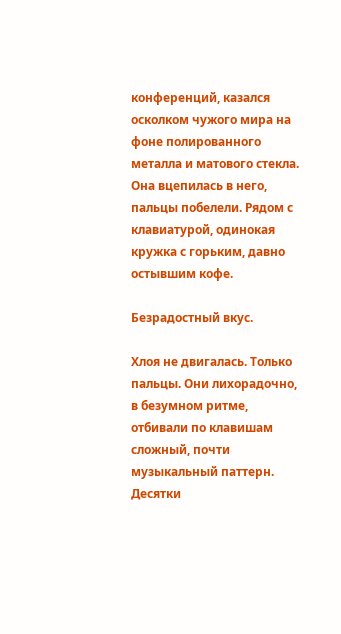конференций, казался осколком чужого мира на фоне полированного металла и матового стекла. Она вцепилась в него, пальцы побелели. Рядом с клавиатурой, одинокая кружка с горьким, давно остывшим кофе.

Безрадостный вкус.

Хлоя не двигалась. Только пальцы. Они лихорадочно, в безумном ритме, отбивали по клавишам сложный, почти музыкальный паттерн. Десятки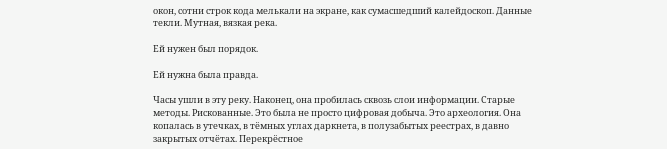окон, сотни строк кода мелькали на экране, как сумасшедший калейдоскоп. Данные текли. Мутная, вязкая река.

Ей нужен был порядок.

Ей нужна была правда.

Часы ушли в эту реку. Наконец, она пробилась сквозь слои информации. Старые методы. Рискованные. Это была не просто цифровая добыча. Это археология. Она копалась в утечках, в тёмных углах даркнета, в полузабытых реестрах, в давно закрытых отчётах. Перекрёстное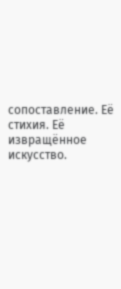сопоставление. Её стихия. Её извращённое искусство.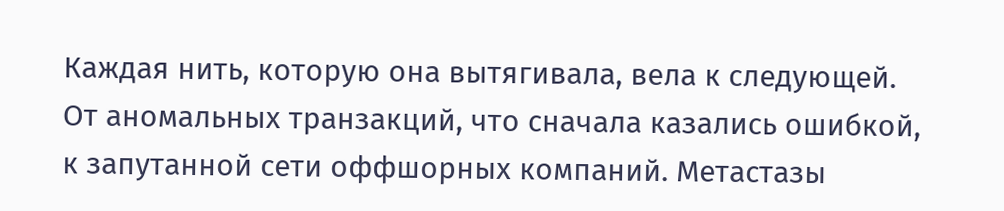Каждая нить, которую она вытягивала, вела к следующей. От аномальных транзакций, что сначала казались ошибкой, к запутанной сети оффшорных компаний. Метастазы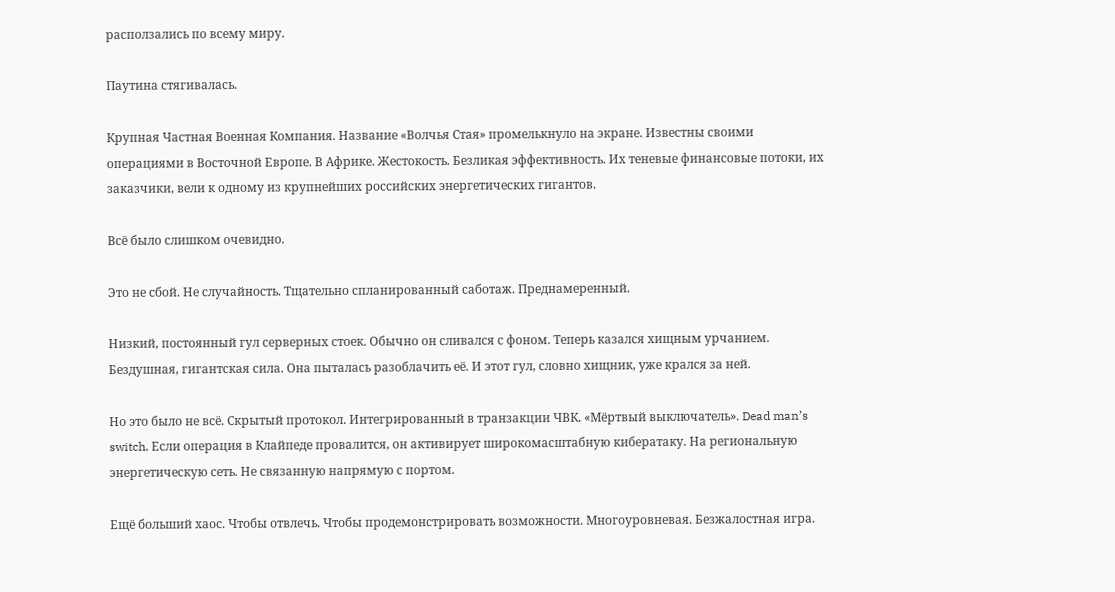расползались по всему миру.

Паутина стягивалась.

Крупная Частная Военная Компания. Название «Волчья Стая» промелькнуло на экране. Известны своими операциями в Восточной Европе. В Африке. Жестокость. Безликая эффективность. Их теневые финансовые потоки, их заказчики, вели к одному из крупнейших российских энергетических гигантов.

Всё было слишком очевидно.

Это не сбой. Не случайность. Тщательно спланированный саботаж. Преднамеренный.

Низкий, постоянный гул серверных стоек. Обычно он сливался с фоном. Теперь казался хищным урчанием. Бездушная, гигантская сила. Она пыталась разоблачить её. И этот гул, словно хищник, уже крался за ней.

Но это было не всё. Скрытый протокол. Интегрированный в транзакции ЧВК. «Мёртвый выключатель». Dead man’s switch. Если операция в Клайпеде провалится, он активирует широкомасштабную кибератаку. На региональную энергетическую сеть. Не связанную напрямую с портом.

Ещё больший хаос. Чтобы отвлечь. Чтобы продемонстрировать возможности. Многоуровневая. Безжалостная игра.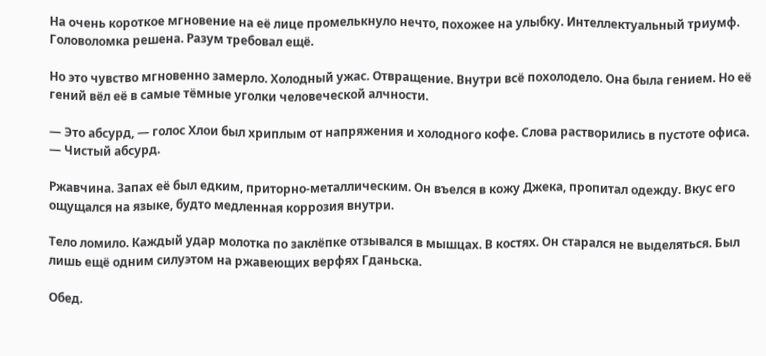На очень короткое мгновение на её лице промелькнуло нечто, похожее на улыбку. Интеллектуальный триумф. Головоломка решена. Разум требовал ещё.

Но это чувство мгновенно замерло. Холодный ужас. Отвращение. Внутри всё похолодело. Она была гением. Но её гений вёл её в самые тёмные уголки человеческой алчности.

— Это абсурд, — голос Хлои был хриплым от напряжения и холодного кофе. Слова растворились в пустоте офиса. — Чистый абсурд.

Ржавчина. Запах её был едким, приторно-металлическим. Он въелся в кожу Джека, пропитал одежду. Вкус его ощущался на языке, будто медленная коррозия внутри.

Тело ломило. Каждый удар молотка по заклёпке отзывался в мышцах. В костях. Он старался не выделяться. Был лишь ещё одним силуэтом на ржавеющих верфях Гданьска.

Обед.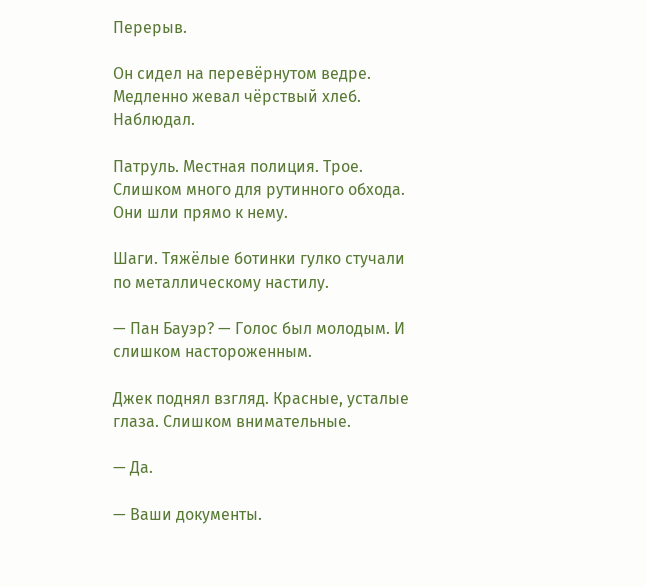Перерыв.

Он сидел на перевёрнутом ведре. Медленно жевал чёрствый хлеб. Наблюдал.

Патруль. Местная полиция. Трое. Слишком много для рутинного обхода. Они шли прямо к нему.

Шаги. Тяжёлые ботинки гулко стучали по металлическому настилу.

— Пан Бауэр? — Голос был молодым. И слишком настороженным.

Джек поднял взгляд. Красные, усталые глаза. Слишком внимательные.

— Да.

— Ваши документы.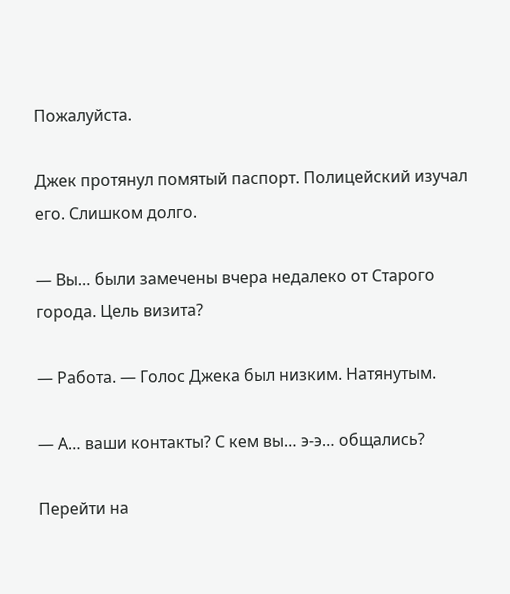Пожалуйста.

Джек протянул помятый паспорт. Полицейский изучал его. Слишком долго.

— Вы… были замечены вчера недалеко от Старого города. Цель визита?

— Работа. — Голос Джека был низким. Натянутым.

— А… ваши контакты? С кем вы… э-э… общались?

Перейти на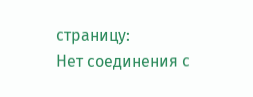страницу:
Нет соединения с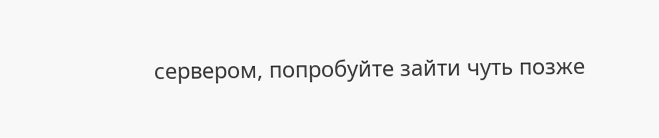сервером, попробуйте зайти чуть позже